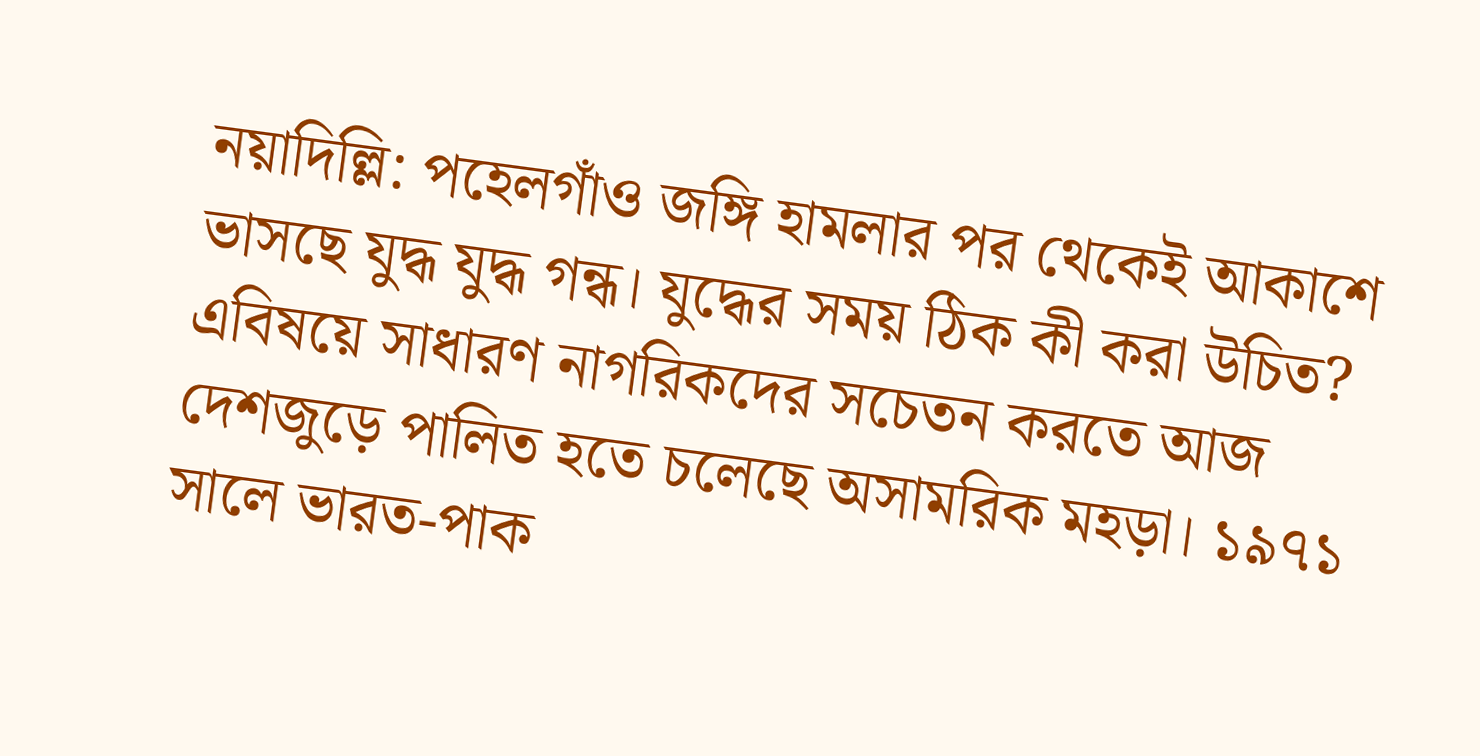নয়াদিল্লি: পহেলগাঁও জঙ্গি হামলার পর থেকেই আকাশে ভাসছে যুদ্ধ যুদ্ধ গন্ধ। যুদ্ধের সময় ঠিক কী করা উচিত? এবিষয়ে সাধারণ নাগরিকদের সচেতন করতে আজ দেশজুড়ে পালিত হতে চলেছে অসামরিক মহড়া। ১৯৭১ সালে ভারত-পাক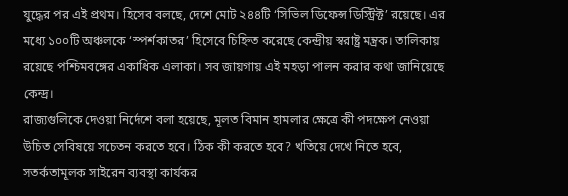যুদ্ধের পর এই প্রথম। হিসেব বলছে, দেশে মোট ২৪৪টি ‘সিভিল ডিফেন্স ডিস্ট্রিক্ট’ রয়েছে। এর মধ্যে ১০০টি অঞ্চলকে ‘স্পর্শকাতর’ হিসেবে চিহ্নিত করেছে কেন্দ্রীয় স্বরাষ্ট্র মন্ত্রক। তালিকায় রয়েছে পশ্চিমবঙ্গের একাধিক এলাকা। সব জায়গায় এই মহড়া পালন করার কথা জানিয়েছে কেন্দ্র।
রাজ্যগুলিকে দেওয়া নির্দেশে বলা হয়েছে, মূলত বিমান হামলার ক্ষেত্রে কী পদক্ষেপ নেওয়া উচিত সেবিষয়ে সচেতন করতে হবে। ঠিক কী করতে হবে? খতিয়ে দেখে নিতে হবে, সতর্কতামূলক সাইরেন ব্যবস্থা কার্যকর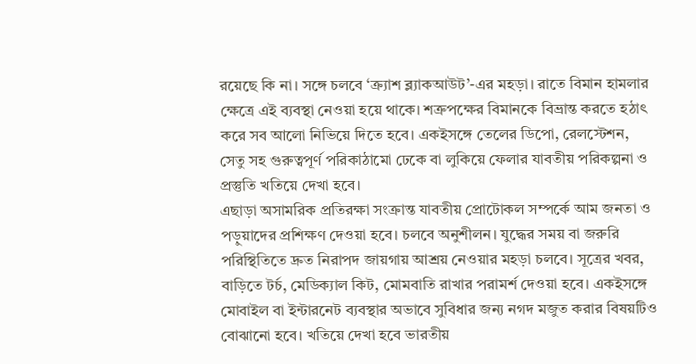রয়েছে কি না। সঙ্গে চলবে ‘ক্র্যাশ ব্ল্যাকআউট’-এর মহড়া। রাতে বিমান হামলার ক্ষেত্রে এই ব্যবস্থা নেওয়া হয়ে থাকে। শত্রুপক্ষের বিমানকে বিভ্রান্ত করতে হঠাৎ করে সব আলো নিভিয়ে দিতে হবে। একইসঙ্গে তেলের ডিপো, রেলস্টেশন, সেতু সহ গুরুত্বপূর্ণ পরিকাঠামো ঢেকে বা লুকিয়ে ফেলার যাবতীয় পরিকল্পনা ও প্রস্তুতি খতিয়ে দেখা হবে।
এছাড়া অসামরিক প্রতিরক্ষা সংক্রান্ত যাবতীয় প্রোটোকল সম্পর্কে আম জনতা ও পড়ুয়াদের প্রশিক্ষণ দেওয়া হবে। চলবে অনুশীলন। যুদ্ধের সময় বা জরুরি পরিস্থিতিতে দ্রুত নিরাপদ জায়গায় আশ্রয় নেওয়ার মহড়া চলবে। সূত্রের খবর, বাড়িতে টর্চ, মেডিক্যাল কিট, মোমবাতি রাখার পরামর্শ দেওয়া হবে। একইসঙ্গে মোবাইল বা ইন্টারনেট ব্যবস্থার অভাবে সুবিধার জন্য নগদ মজুত করার বিষয়টিও বোঝানো হবে। খতিয়ে দেখা হবে ভারতীয়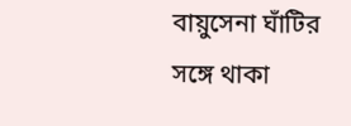বায়ুসেনা ঘাঁটির সঙ্গে থাকা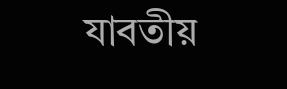যাবতীয়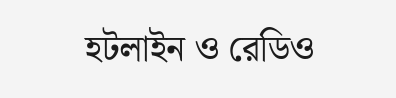হটলাইন ও রেডিও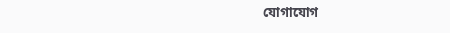যোগাযোগ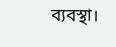ব্যবস্থা।